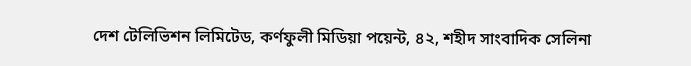দেশ টেলিভিশন লিমিটেড, কর্ণফুলী মিডিয়া পয়েন্ট, ৪২, শহীদ সাংবাদিক সেলিনা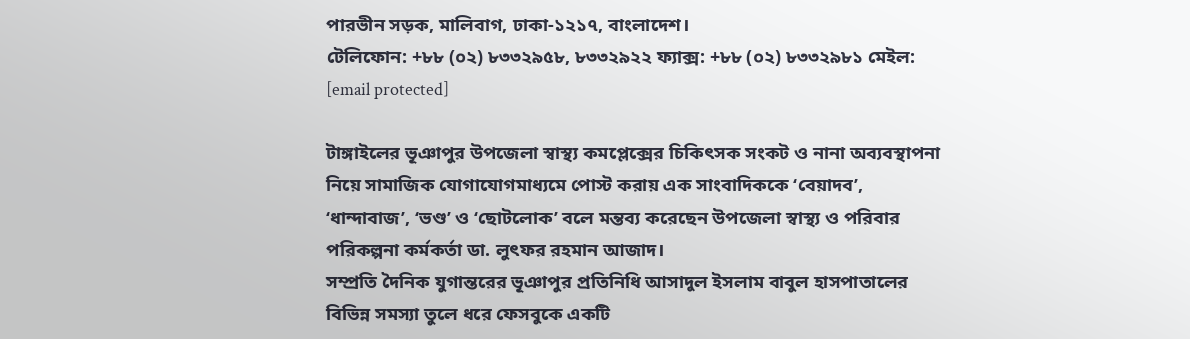পারভীন সড়ক, মালিবাগ, ঢাকা-১২১৭, বাংলাদেশ।
টেলিফোন: +৮৮ (০২) ৮৩৩২৯৫৮, ৮৩৩২৯২২ ফ্যাক্স: +৮৮ (০২) ৮৩৩২৯৮১ মেইল: [email protected]

টাঙ্গাইলের ভূঞাপুর উপজেলা স্বাস্থ্য কমপ্লেক্সের চিকিৎসক সংকট ও নানা অব্যবস্থাপনা নিয়ে সামাজিক যোগাযোগমাধ্যমে পোস্ট করায় এক সাংবাদিককে ‘বেয়াদব’, ‘ধান্দাবাজ’, ‘ভণ্ড’ ও ‘ছোটলোক’ বলে মন্তব্য করেছেন উপজেলা স্বাস্থ্য ও পরিবার পরিকল্পনা কর্মকর্তা ডা. লুৎফর রহমান আজাদ।
সম্প্রতি দৈনিক যুগান্তরের ভূঞাপুর প্রতিনিধি আসাদুল ইসলাম বাবুল হাসপাতালের বিভিন্ন সমস্যা তুলে ধরে ফেসবুকে একটি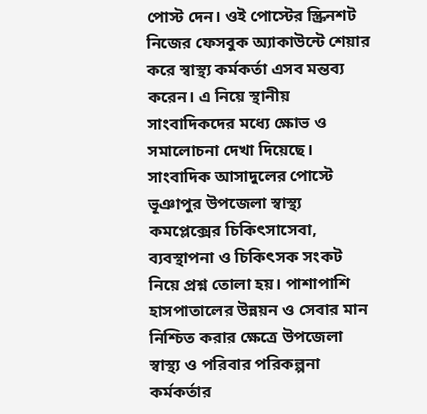পোস্ট দেন। ওই পোস্টের স্ক্রিনশট নিজের ফেসবুক অ্যাকাউন্টে শেয়ার করে স্বাস্থ্য কর্মকর্তা এসব মন্তব্য করেন। এ নিয়ে স্থানীয় সাংবাদিকদের মধ্যে ক্ষোভ ও সমালোচনা দেখা দিয়েছে।
সাংবাদিক আসাদুলের পোস্টে ভূঞাপুর উপজেলা স্বাস্থ্য কমপ্লেক্সের চিকিৎসাসেবা, ব্যবস্থাপনা ও চিকিৎসক সংকট নিয়ে প্রশ্ন তোলা হয়। পাশাপাশি হাসপাতালের উন্নয়ন ও সেবার মান নিশ্চিত করার ক্ষেত্রে উপজেলা স্বাস্থ্য ও পরিবার পরিকল্পনা কর্মকর্তার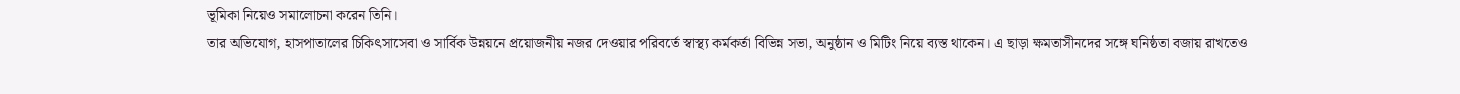ভূমিকা নিয়েও সমালোচনা করেন তিনি।
তার অভিযোগ, হাসপাতালের চিকিৎসাসেবা ও সার্বিক উন্নয়নে প্রয়োজনীয় নজর দেওয়ার পরিবর্তে স্বাস্থ্য কর্মকর্তা বিভিন্ন সভা, অনুষ্ঠান ও মিটিং নিয়ে ব্যস্ত থাকেন। এ ছাড়া ক্ষমতাসীনদের সঙ্গে ঘনিষ্ঠতা বজায় রাখতেও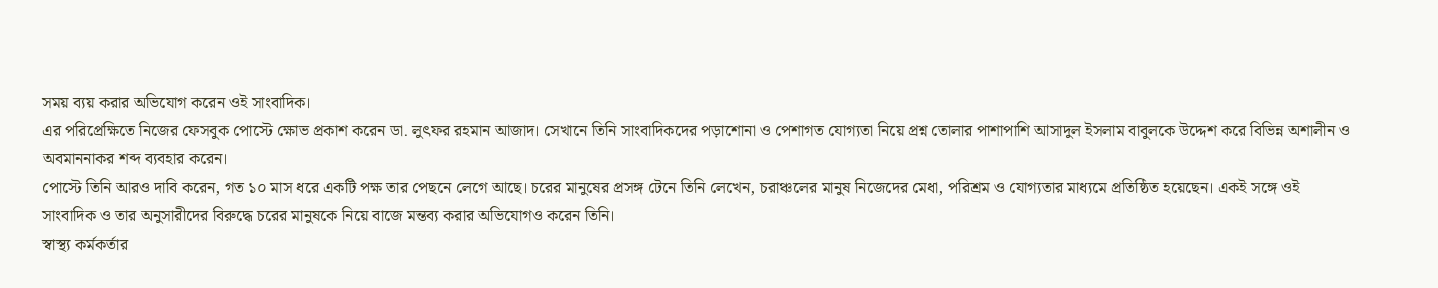সময় ব্যয় করার অভিযোগ করেন ওই সাংবাদিক।
এর পরিপ্রেক্ষিতে নিজের ফেসবুক পোস্টে ক্ষোভ প্রকাশ করেন ডা. লুৎফর রহমান আজাদ। সেখানে তিনি সাংবাদিকদের পড়াশোনা ও পেশাগত যোগ্যতা নিয়ে প্রশ্ন তোলার পাশাপাশি আসাদুল ইসলাম বাবুলকে উদ্দেশ করে বিভিন্ন অশালীন ও অবমাননাকর শব্দ ব্যবহার করেন।
পোস্টে তিনি আরও দাবি করেন, গত ১০ মাস ধরে একটি পক্ষ তার পেছনে লেগে আছে। চরের মানুষের প্রসঙ্গ টেনে তিনি লেখেন, চরাঞ্চলের মানুষ নিজেদের মেধা, পরিশ্রম ও যোগ্যতার মাধ্যমে প্রতিষ্ঠিত হয়েছেন। একই সঙ্গে ওই সাংবাদিক ও তার অনুসারীদের বিরুদ্ধে চরের মানুষকে নিয়ে বাজে মন্তব্য করার অভিযোগও করেন তিনি।
স্বাস্থ্য কর্মকর্তার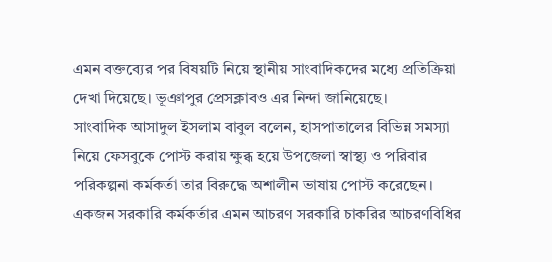এমন বক্তব্যের পর বিষয়টি নিয়ে স্থানীয় সাংবাদিকদের মধ্যে প্রতিক্রিয়া দেখা দিয়েছে। ভূঞাপুর প্রেসক্লাবও এর নিন্দা জানিয়েছে।
সাংবাদিক আসাদুল ইসলাম বাবুল বলেন, হাসপাতালের বিভিন্ন সমস্যা নিয়ে ফেসবুকে পোস্ট করায় ক্ষুব্ধ হয়ে উপজেলা স্বাস্থ্য ও পরিবার পরিকল্পনা কর্মকর্তা তার বিরুদ্ধে অশালীন ভাষায় পোস্ট করেছেন। একজন সরকারি কর্মকর্তার এমন আচরণ সরকারি চাকরির আচরণবিধির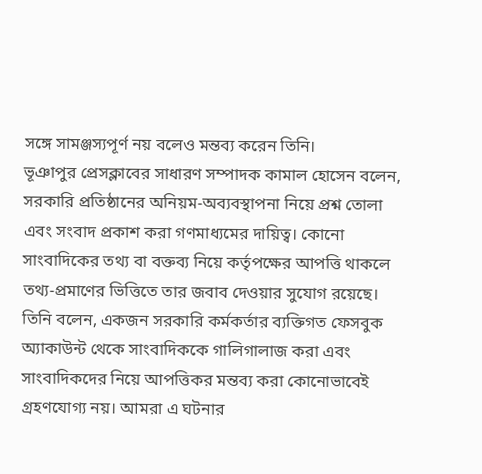সঙ্গে সামঞ্জস্যপূর্ণ নয় বলেও মন্তব্য করেন তিনি।
ভূঞাপুর প্রেসক্লাবের সাধারণ সম্পাদক কামাল হোসেন বলেন, সরকারি প্রতিষ্ঠানের অনিয়ম-অব্যবস্থাপনা নিয়ে প্রশ্ন তোলা এবং সংবাদ প্রকাশ করা গণমাধ্যমের দায়িত্ব। কোনো সাংবাদিকের তথ্য বা বক্তব্য নিয়ে কর্তৃপক্ষের আপত্তি থাকলে তথ্য-প্রমাণের ভিত্তিতে তার জবাব দেওয়ার সুযোগ রয়েছে।
তিনি বলেন, একজন সরকারি কর্মকর্তার ব্যক্তিগত ফেসবুক অ্যাকাউন্ট থেকে সাংবাদিককে গালিগালাজ করা এবং সাংবাদিকদের নিয়ে আপত্তিকর মন্তব্য করা কোনোভাবেই গ্রহণযোগ্য নয়। আমরা এ ঘটনার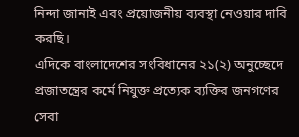নিন্দা জানাই এবং প্রয়োজনীয় ব্যবস্থা নেওয়ার দাবি করছি।
এদিকে বাংলাদেশের সংবিধানের ২১(২) অনুচ্ছেদে প্রজাতন্ত্রের কর্মে নিযুক্ত প্রত্যেক ব্যক্তির জনগণের সেবা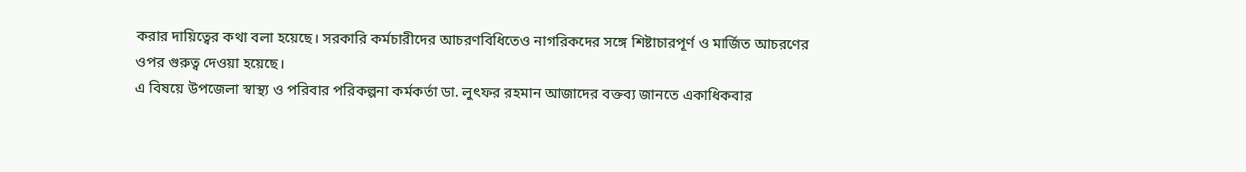করার দায়িত্বের কথা বলা হয়েছে। সরকারি কর্মচারীদের আচরণবিধিতেও নাগরিকদের সঙ্গে শিষ্টাচারপূর্ণ ও মার্জিত আচরণের ওপর গুরুত্ব দেওয়া হয়েছে।
এ বিষয়ে উপজেলা স্বাস্থ্য ও পরিবার পরিকল্পনা কর্মকর্তা ডা. লুৎফর রহমান আজাদের বক্তব্য জানতে একাধিকবার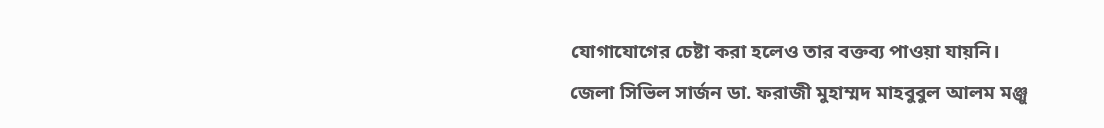যোগাযোগের চেষ্টা করা হলেও তার বক্তব্য পাওয়া যায়নি।
জেলা সিভিল সার্জন ডা. ফরাজী মুহাম্মদ মাহবুবুল আলম মঞ্জু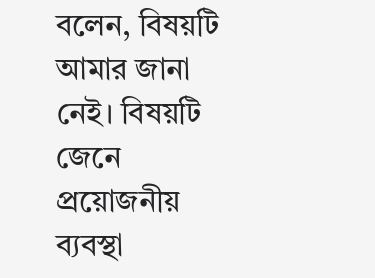বলেন, বিষয়টি আমার জানা নেই। বিষয়টি জেনে প্রয়োজনীয় ব্যবস্থা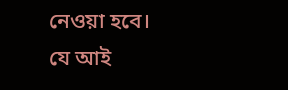নেওয়া হবে।
যে আই